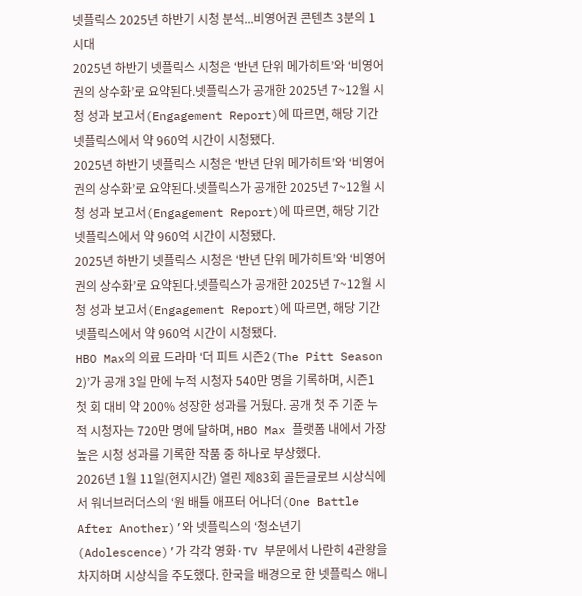넷플릭스 2025년 하반기 시청 분석...비영어권 콘텐츠 3분의 1 시대
2025년 하반기 넷플릭스 시청은 ‘반년 단위 메가히트’와 ‘비영어권의 상수화’로 요약된다.넷플릭스가 공개한 2025년 7~12월 시청 성과 보고서(Engagement Report)에 따르면, 해당 기간 넷플릭스에서 약 960억 시간이 시청됐다.
2025년 하반기 넷플릭스 시청은 ‘반년 단위 메가히트’와 ‘비영어권의 상수화’로 요약된다.넷플릭스가 공개한 2025년 7~12월 시청 성과 보고서(Engagement Report)에 따르면, 해당 기간 넷플릭스에서 약 960억 시간이 시청됐다.
2025년 하반기 넷플릭스 시청은 ‘반년 단위 메가히트’와 ‘비영어권의 상수화’로 요약된다.넷플릭스가 공개한 2025년 7~12월 시청 성과 보고서(Engagement Report)에 따르면, 해당 기간 넷플릭스에서 약 960억 시간이 시청됐다.
HBO Max의 의료 드라마 ‘더 피트 시즌2(The Pitt Season 2)’가 공개 3일 만에 누적 시청자 540만 명을 기록하며, 시즌1 첫 회 대비 약 200% 성장한 성과를 거뒀다. 공개 첫 주 기준 누적 시청자는 720만 명에 달하며, HBO Max 플랫폼 내에서 가장 높은 시청 성과를 기록한 작품 중 하나로 부상했다.
2026년 1월 11일(현지시간) 열린 제83회 골든글로브 시상식에서 워너브러더스의 ‘원 배틀 애프터 어나더(One Battle After Another)’와 넷플릭스의 ‘청소년기(Adolescence)’가 각각 영화·TV 부문에서 나란히 4관왕을 차지하며 시상식을 주도했다. 한국을 배경으로 한 넷플릭스 애니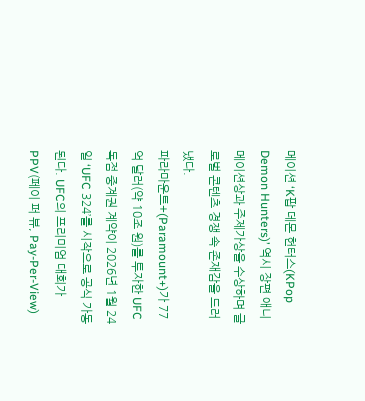메이션 ‘K팝 데몬 헌터스(KPop Demon Hunters)’ 역시 장편 애니메이션상과 주제가상을 수상하며 글로벌 콘텐츠 경쟁 속 존재감을 드러냈다.
파라마운트+(Paramount+)가 77억 달러(약 10조 원)를 투자한 UFC 독점 중계권 계약이 2026년 1월 24일 ‘UFC 324’를 시작으로 공식 가동된다. UFC의 프리미엄 대회가 PPV(페이 퍼 뷰, Pay-Per-View)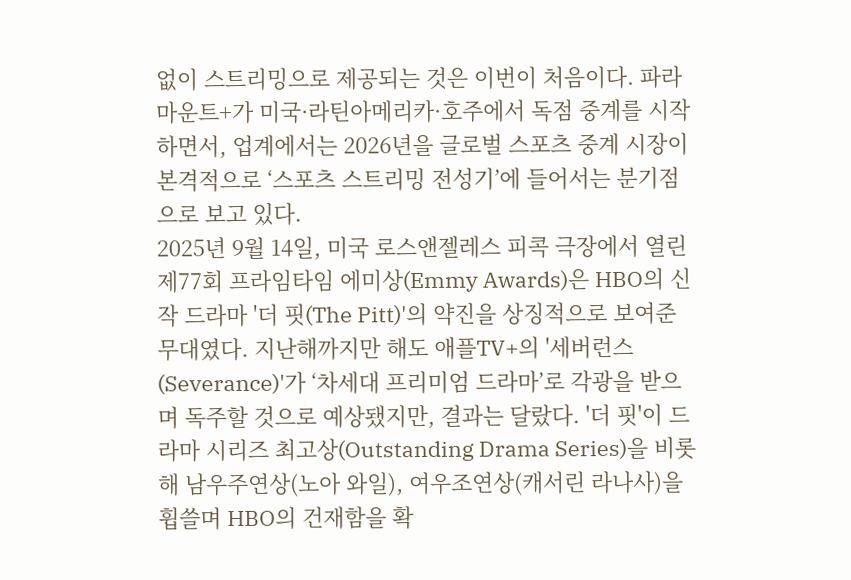없이 스트리밍으로 제공되는 것은 이번이 처음이다. 파라마운트+가 미국·라틴아메리카·호주에서 독점 중계를 시작하면서, 업계에서는 2026년을 글로벌 스포츠 중계 시장이 본격적으로 ‘스포츠 스트리밍 전성기’에 들어서는 분기점으로 보고 있다.
2025년 9월 14일, 미국 로스앤젤레스 피콕 극장에서 열린 제77회 프라임타임 에미상(Emmy Awards)은 HBO의 신작 드라마 '더 핏(The Pitt)'의 약진을 상징적으로 보여준 무대였다. 지난해까지만 해도 애플TV+의 '세버런스(Severance)'가 ‘차세대 프리미엄 드라마’로 각광을 받으며 독주할 것으로 예상됐지만, 결과는 달랐다. '더 핏'이 드라마 시리즈 최고상(Outstanding Drama Series)을 비롯해 남우주연상(노아 와일), 여우조연상(캐서린 라나사)을 휩쓸며 HBO의 건재함을 확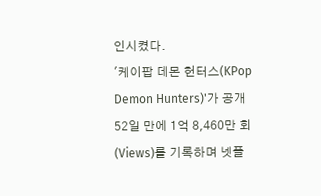인시켰다.
'케이팝 데몬 헌터스(KPop Demon Hunters)'가 공개 52일 만에 1억 8,460만 회(Views)를 기록하며 넷플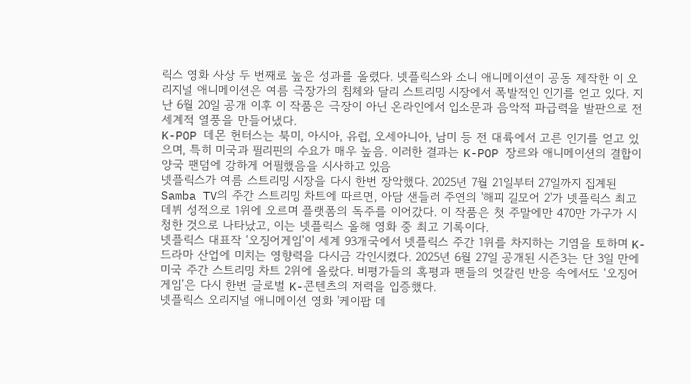릭스 영화 사상 두 번째로 높은 성과를 올렸다. 넷플릭스와 소니 애니메이션이 공동 제작한 이 오리지널 애니메이션은 여름 극장가의 침체와 달리 스트리밍 시장에서 폭발적인 인기를 얻고 있다. 지난 6월 20일 공개 이후 이 작품은 극장이 아닌 온라인에서 입소문과 음악적 파급력을 발판으로 전 세계적 열풍을 만들어냈다.
K-POP 데몬 헌터스는 북미, 아시아, 유럽, 오세아니아, 남미 등 전 대륙에서 고른 인기를 얻고 있으며, 특히 미국과 필리핀의 수요가 매우 높음. 이러한 결과는 K-POP 장르와 애니메이션의 결합이 양국 팬덤에 강하게 어필했음을 시사하고 있음
넷플릭스가 여름 스트리밍 시장을 다시 한번 장악했다. 2025년 7월 21일부터 27일까지 집계된 Samba TV의 주간 스트리밍 차트에 따르면, 아담 샌들러 주연의 '해피 길모어 2'가 넷플릭스 최고 데뷔 성적으로 1위에 오르며 플랫폼의 독주를 이어갔다. 이 작품은 첫 주말에만 470만 가구가 시청한 것으로 나타났고, 이는 넷플릭스 올해 영화 중 최고 기록이다.
넷플릭스 대표작 ‘오징어게임’이 세계 93개국에서 넷플릭스 주간 1위를 차지하는 기염을 토하며 K-드라마 산업에 미치는 영향력을 다시금 각인시켰다. 2025년 6월 27일 공개된 시즌3는 단 3일 만에 미국 주간 스트리밍 차트 2위에 올랐다. 비평가들의 혹평과 팬들의 엇갈린 반응 속에서도 ‘오징어게임’은 다시 한번 글로벌 K-콘텐츠의 저력을 입증했다.
넷플릭스 오리지널 애니메이션 영화 '케이팝 데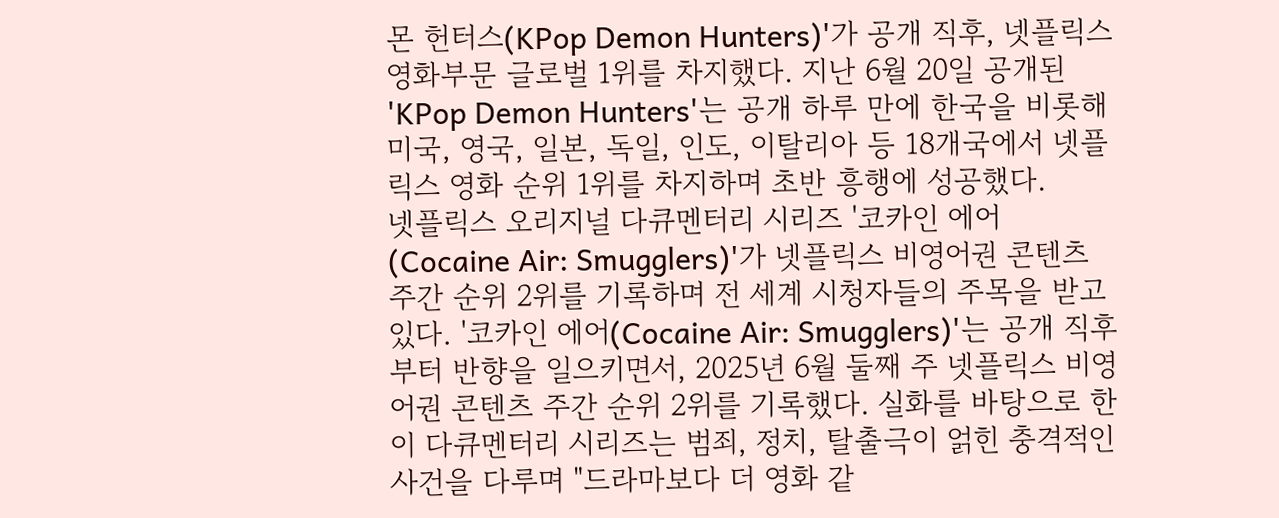몬 헌터스(KPop Demon Hunters)'가 공개 직후, 넷플릭스 영화부문 글로벌 1위를 차지했다. 지난 6월 20일 공개된 'KPop Demon Hunters'는 공개 하루 만에 한국을 비롯해 미국, 영국, 일본, 독일, 인도, 이탈리아 등 18개국에서 넷플릭스 영화 순위 1위를 차지하며 초반 흥행에 성공했다.
넷플릭스 오리지널 다큐멘터리 시리즈 '코카인 에어(Cocaine Air: Smugglers)'가 넷플릭스 비영어권 콘텐츠 주간 순위 2위를 기록하며 전 세계 시청자들의 주목을 받고 있다. '코카인 에어(Cocaine Air: Smugglers)'는 공개 직후부터 반향을 일으키면서, 2025년 6월 둘째 주 넷플릭스 비영어권 콘텐츠 주간 순위 2위를 기록했다. 실화를 바탕으로 한 이 다큐멘터리 시리즈는 범죄, 정치, 탈출극이 얽힌 충격적인 사건을 다루며 "드라마보다 더 영화 같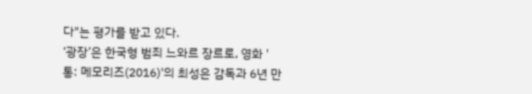다"는 평가를 받고 있다.
‘광장’은 한국형 범죄 느와르 장르로, 영화 '통: 메모리즈(2016)'의 최성은 감독과 6년 만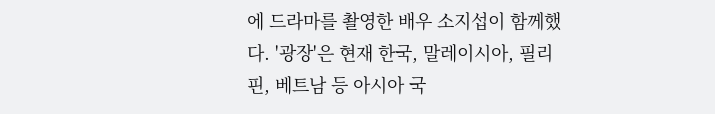에 드라마를 촬영한 배우 소지섭이 함께했다. '광장'은 현재 한국, 말레이시아, 필리핀, 베트남 등 아시아 국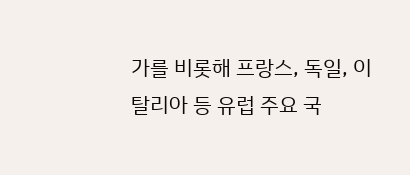가를 비롯해 프랑스, 독일, 이탈리아 등 유럽 주요 국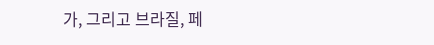가, 그리고 브라질, 페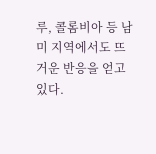루, 콜롬비아 등 남미 지역에서도 뜨거운 반응을 얻고 있다.